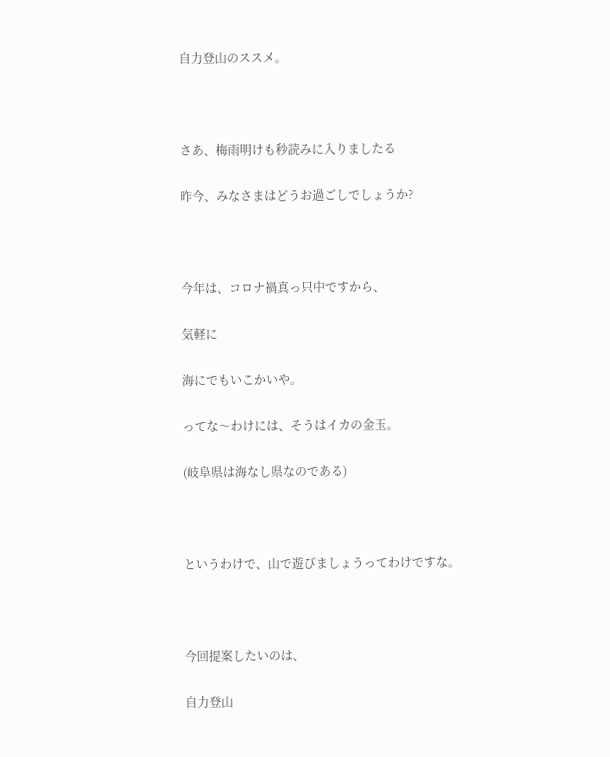自力登山のススメ。



さあ、梅雨明けも秒読みに入りましたる

昨今、みなさまはどうお過ごしでしょうか?



今年は、コロナ禍真っ只中ですから、

気軽に

海にでもいこかいや。

ってな〜わけには、そうはイカの金玉。

(岐阜県は海なし県なのである)



というわけで、山で遊びましょうってわけですな。



今回提案したいのは、

自力登山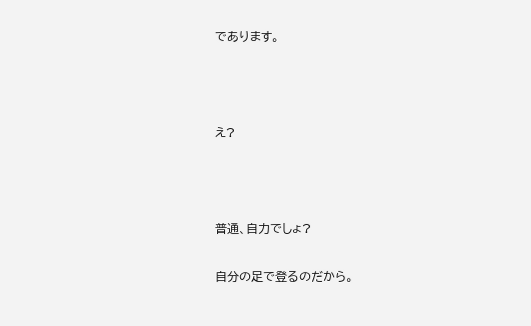であります。



え?



普通、自力でしょ?

自分の足で登るのだから。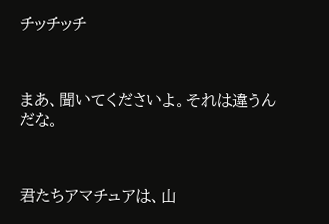チッチッチ



まあ、聞いてくださいよ。それは違うんだな。



君たちアマチュアは、山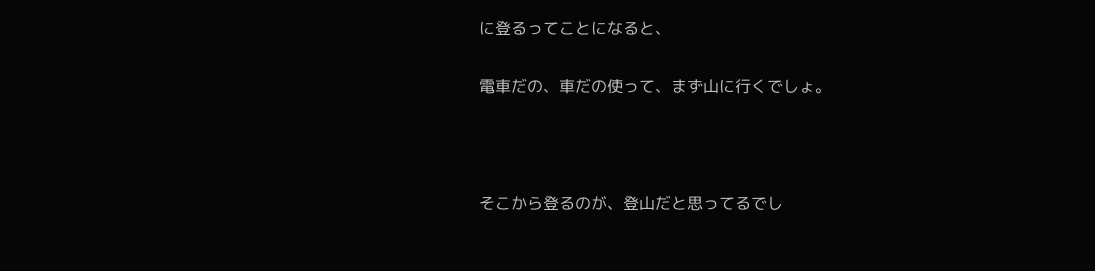に登るってことになると、

電車だの、車だの使って、まず山に行くでしょ。



そこから登るのが、登山だと思ってるでし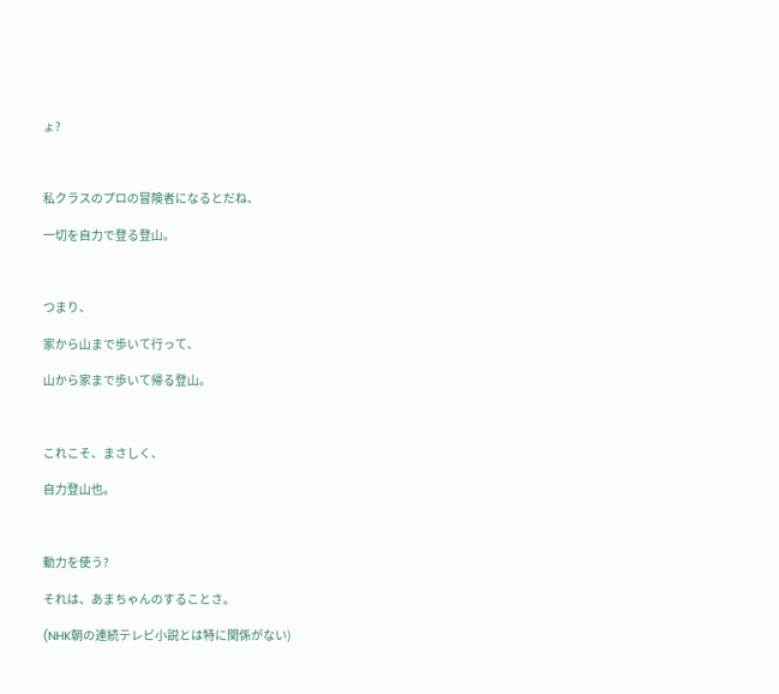ょ?



私クラスのプロの冒険者になるとだね、

一切を自力で登る登山。



つまり、

家から山まで歩いて行って、

山から家まで歩いて帰る登山。



これこそ、まさしく、

自力登山也。



動力を使う?

それは、あまちゃんのすることさ。

(NHK朝の連続テレビ小説とは特に関係がない)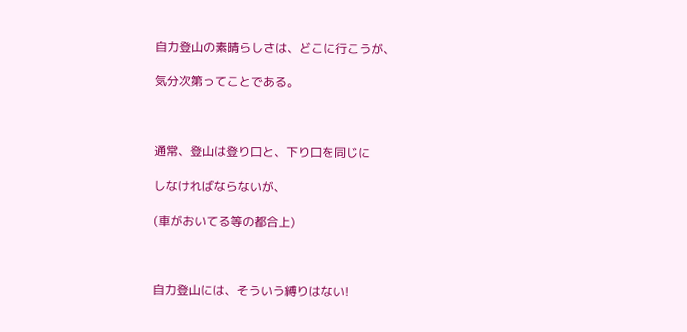自力登山の素晴らしさは、どこに行こうが、

気分次第ってことである。



通常、登山は登り口と、下り口を同じに

しなければならないが、

(車がおいてる等の都合上)



自力登山には、そういう縛りはない!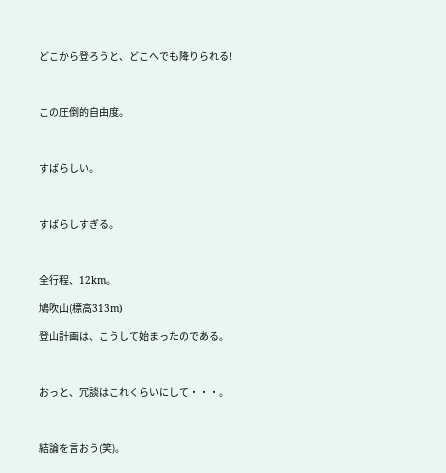どこから登ろうと、どこへでも降りられる!



この圧倒的自由度。



すばらしい。



すばらしすぎる。



全行程、12km。

鳩吹山(標高313m)

登山計画は、こうして始まったのである。



おっと、冗談はこれくらいにして・・・。



結論を言おう(笑)。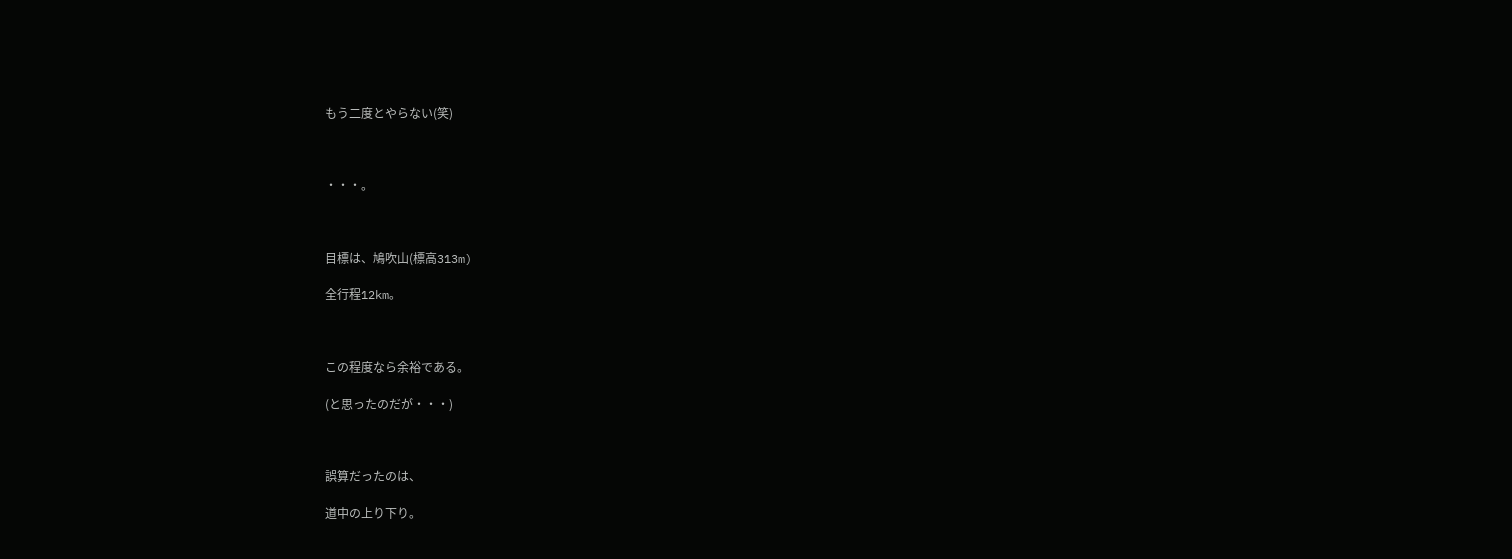もう二度とやらない(笑)



・・・。



目標は、鳩吹山(標高313m)

全行程12km。



この程度なら余裕である。

(と思ったのだが・・・)



誤算だったのは、

道中の上り下り。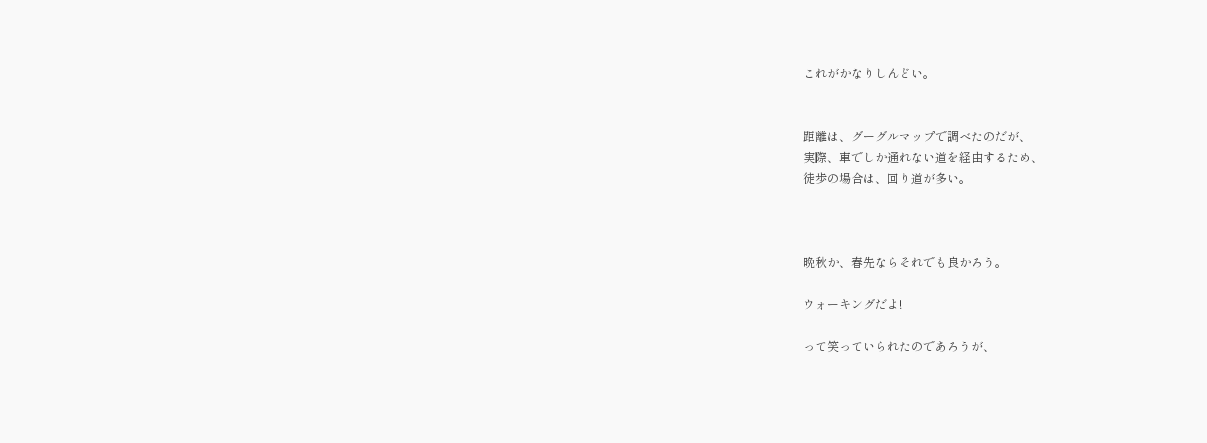これがかなりしんどい。


距離は、グーグルマップで調べたのだが、
実際、車でしか通れない道を経由するため、
徒歩の場合は、回り道が多い。



晩秋か、春先ならそれでも良かろう。

ウォーキングだよ!

って笑っていられたのであろうが、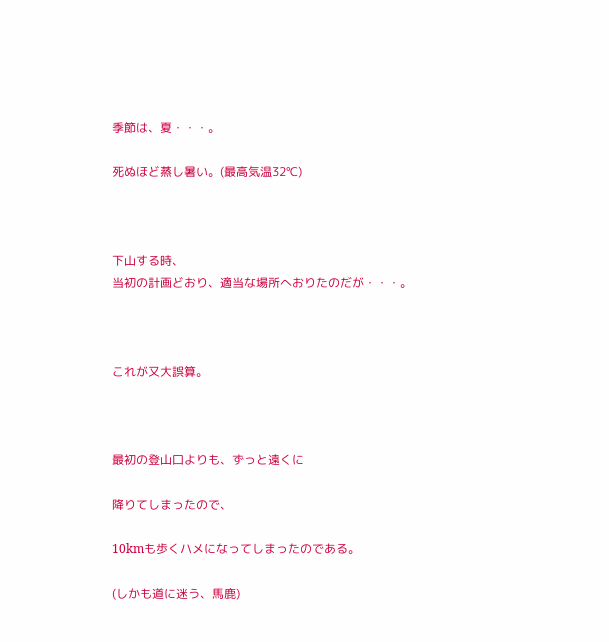季節は、夏・・・。

死ぬほど蒸し暑い。(最高気温32℃)



下山する時、
当初の計画どおり、適当な場所へおりたのだが・・・。



これが又大誤算。



最初の登山口よりも、ずっと遠くに

降りてしまったので、

10kmも歩くハメになってしまったのである。

(しかも道に迷う、馬鹿)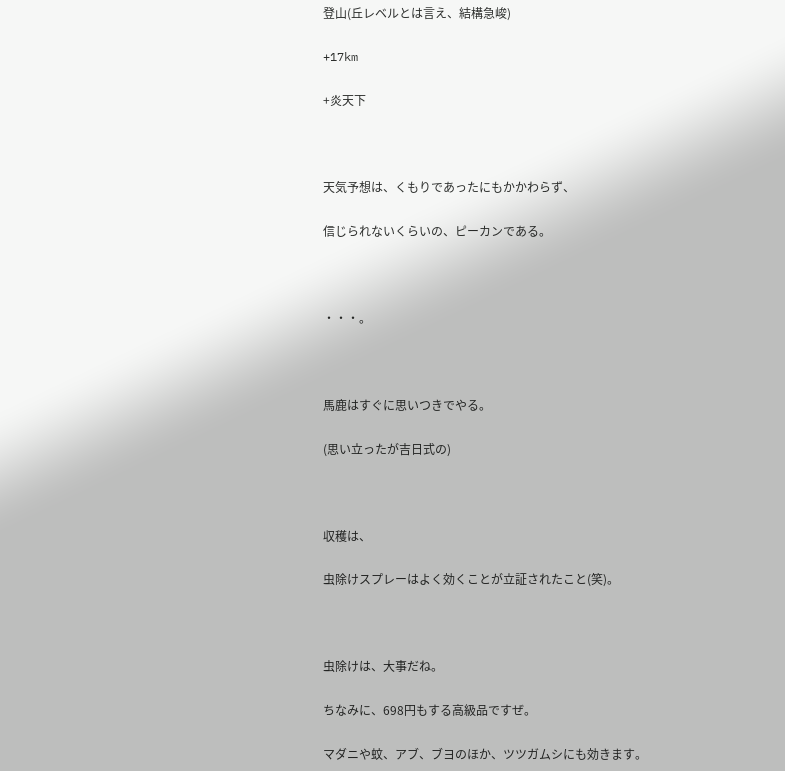登山(丘レベルとは言え、結構急峻)

+17km

+炎天下



天気予想は、くもりであったにもかかわらず、

信じられないくらいの、ピーカンである。



・・・。



馬鹿はすぐに思いつきでやる。

(思い立ったが吉日式の)



収穫は、

虫除けスプレーはよく効くことが立証されたこと(笑)。



虫除けは、大事だね。

ちなみに、698円もする高級品ですぜ。

マダニや蚊、アブ、ブヨのほか、ツツガムシにも効きます。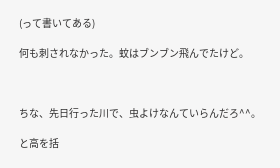(って書いてある)

何も刺されなかった。蚊はブンブン飛んでたけど。



ちな、先日行った川で、虫よけなんていらんだろ^^。

と高を括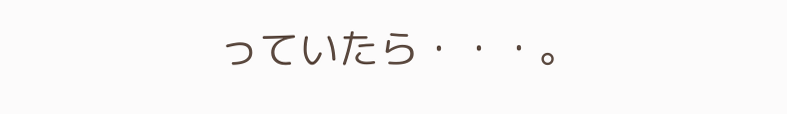っていたら・・・。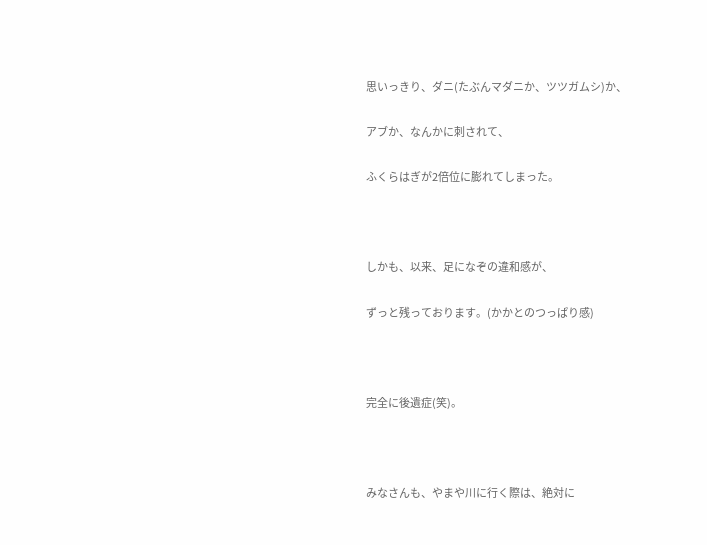思いっきり、ダニ(たぶんマダニか、ツツガムシ)か、

アブか、なんかに刺されて、

ふくらはぎが2倍位に膨れてしまった。



しかも、以来、足になぞの違和感が、

ずっと残っております。(かかとのつっぱり感)



完全に後遺症(笑)。



みなさんも、やまや川に行く際は、絶対に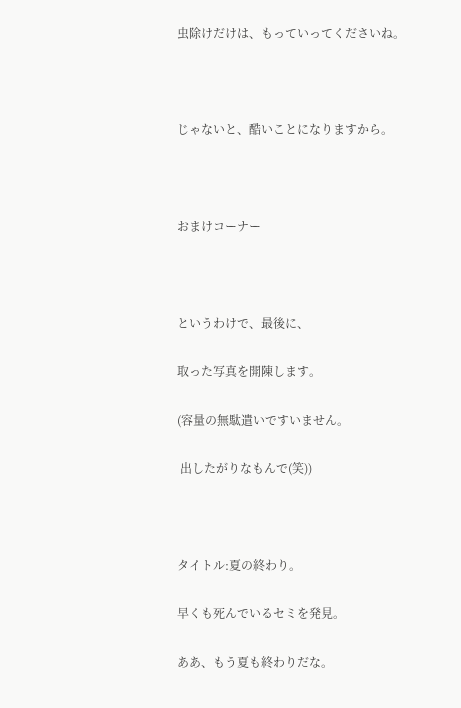虫除けだけは、もっていってくださいね。



じゃないと、酷いことになりますから。



おまけコーナー



というわけで、最後に、

取った写真を開陳します。

(容量の無駄遣いですいません。

 出したがりなもんで(笑))



タイトル:夏の終わり。

早くも死んでいるセミを発見。

ああ、もう夏も終わりだな。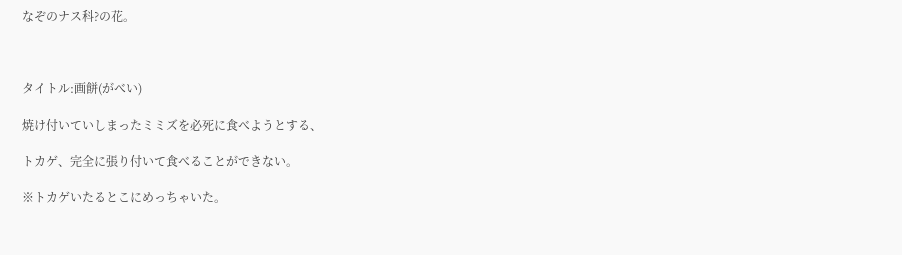なぞのナス科?の花。



タイトル:画餅(がべい)

焼け付いていしまったミミズを必死に食べようとする、

トカゲ、完全に張り付いて食べることができない。

※トカゲいたるとこにめっちゃいた。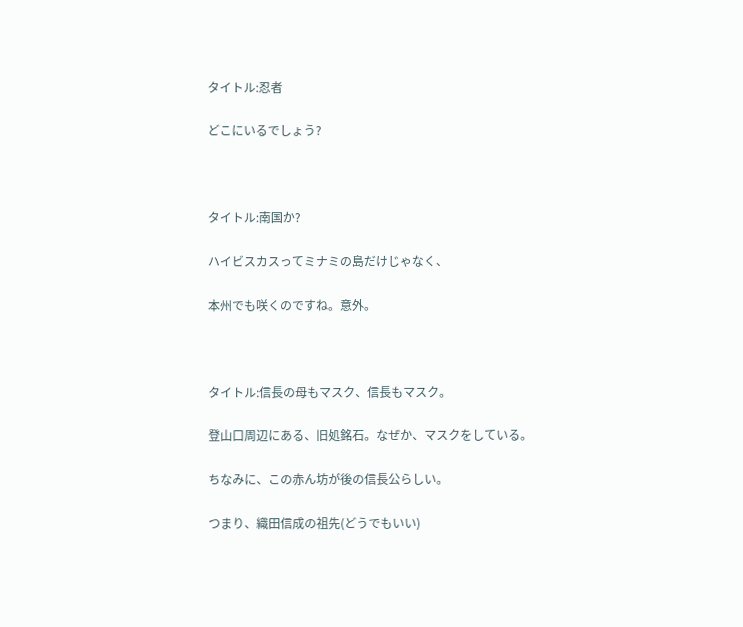タイトル:忍者

どこにいるでしょう?



タイトル:南国か?

ハイビスカスってミナミの島だけじゃなく、

本州でも咲くのですね。意外。



タイトル:信長の母もマスク、信長もマスク。

登山口周辺にある、旧処銘石。なぜか、マスクをしている。

ちなみに、この赤ん坊が後の信長公らしい。

つまり、織田信成の祖先(どうでもいい)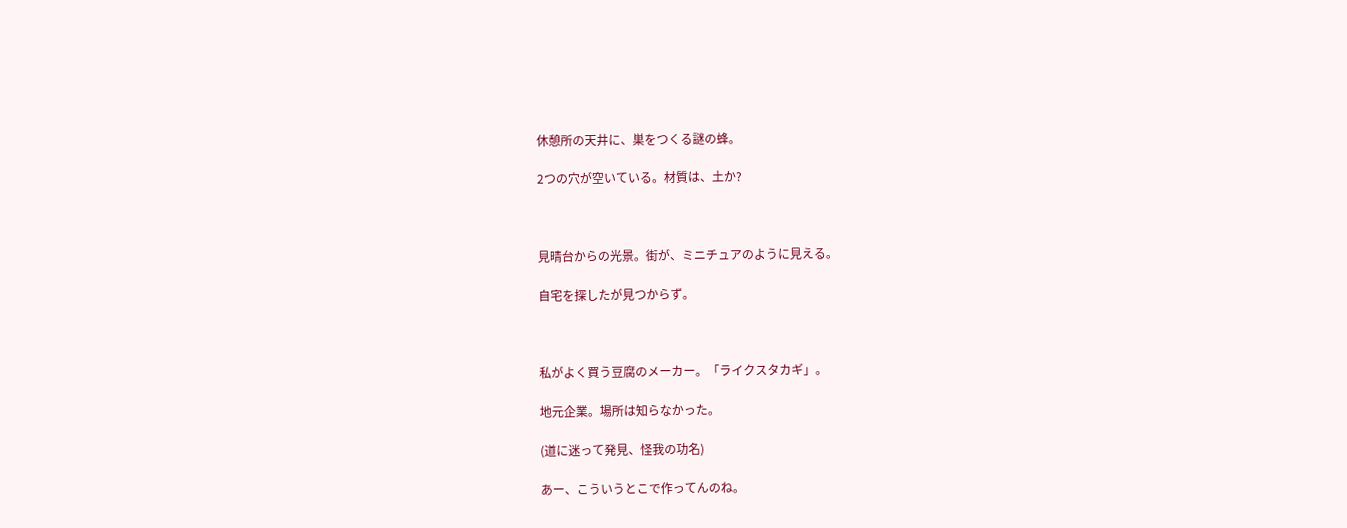休憩所の天井に、巣をつくる謎の蜂。

2つの穴が空いている。材質は、土か?



見晴台からの光景。街が、ミニチュアのように見える。

自宅を探したが見つからず。



私がよく買う豆腐のメーカー。「ライクスタカギ」。

地元企業。場所は知らなかった。

(道に迷って発見、怪我の功名)

あー、こういうとこで作ってんのね。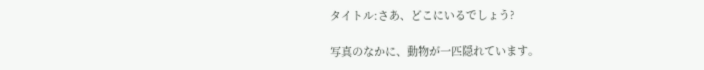タイトル:さあ、どこにいるでしょう?

写真のなかに、動物が一匹隠れています。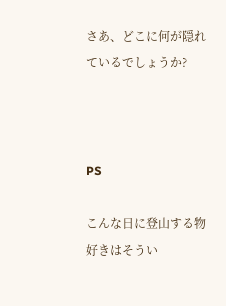さあ、どこに何が隠れているでしょうか?



PS

こんな日に登山する物好きはそうい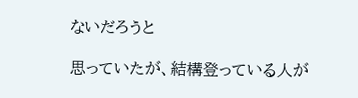ないだろうと

思っていたが、結構登っている人が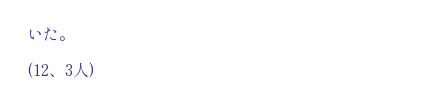いた。

(12、3人)